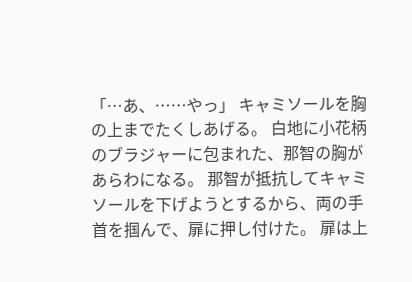「…あ、……やっ」 キャミソールを胸の上までたくしあげる。 白地に小花柄のブラジャーに包まれた、那智の胸があらわになる。 那智が抵抗してキャミソールを下げようとするから、両の手首を掴んで、扉に押し付けた。 扉は上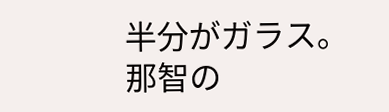半分がガラス。 那智の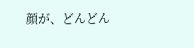顔が、どんどん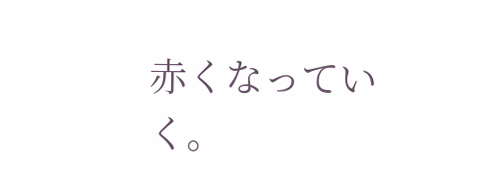赤くなっていく。